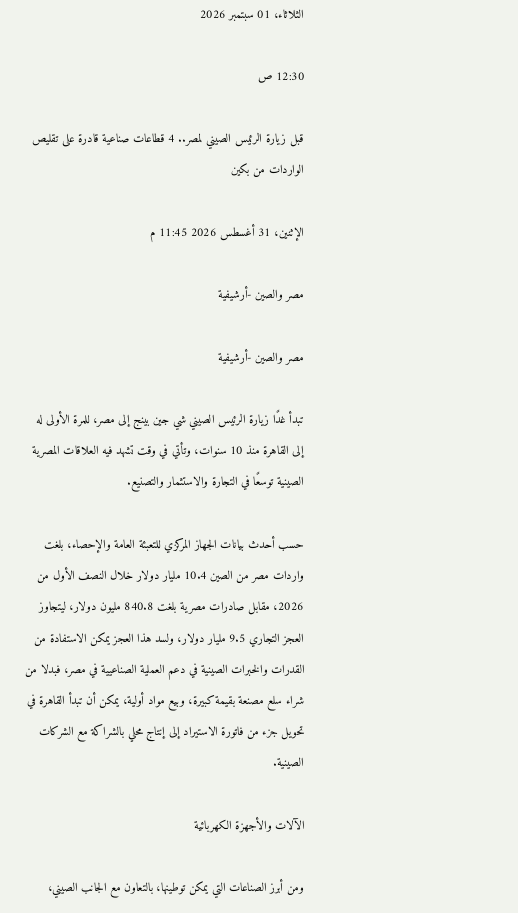الثلاثاء، 01 سبتمبر 2026

12:30 ص

قبل زيارة الرئيس الصيني لمصر.. 4 قطاعات صناعية قادرة على تقليص الواردات من بكين

الإثنين، 31 أغسطس 2026 11:45 م

مصر والصين -أرشيفية

مصر والصين -أرشيفية

تبدأ غدًا زيارة الرئيس الصيني شي جين بينج إلى مصر، للمرة الأولى له إلى القاهرة منذ 10 سنوات، وتأتي في وقت تشهد فيه العلاقات المصرية الصينية توسعًا في التجارة والاستثمار والتصنيع.

حسب أحدث بيانات الجهاز المركزي للتعبئة العامة والإحصاء، بلغت واردات مصر من الصين 10.4 مليار دولار خلال النصف الأول من 2026، مقابل صادرات مصرية بلغت 840.8 مليون دولار، ليتجاوز العجز التجاري 9.5 مليار دولار، ولسد هذا العجز يمكن الاستفادة من القدرات والخبرات الصينية في دعم العملية الصناعيية في مصر، فبدلا من شراء سلع مصنعة بقيمة كبيرة، وبيع مواد أولية، يمكن أن تبدأ القاهرة في تحويل جزء من فاتورة الاستيراد إلى إنتاج محلي بالشراكة مع الشركات الصينية.

الآلات والأجهزة الكهربائية

ومن أبرز الصناعات التي يمكن توطينها، بالتعاون مع الجانب الصيني،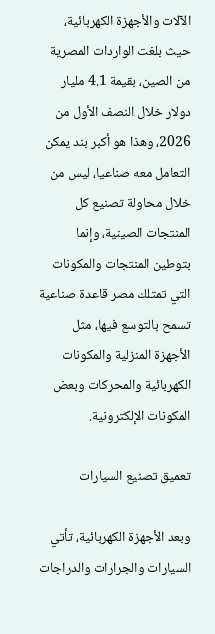الآلات والأجهزة الكهربائية، حيث بلغت الواردات المصرية من الصين، بقيمة 4.1 مليار دولار خلال النصف الأول من 2026، وهذا هو أكبر بند يمكن التعامل معه صناعيا، ليس من خلال محاولة تصنيع كل المنتجات الصينية، وإنما بتوطين المنتجات والمكونات التي تمتلك مصر قاعدة صناعية تسمح بالتوسع فيها، مثل الأجهزة المنزلية والمكونات الكهربائية والمحركات وبعض المكونات الإلكترونية.

تعميق تصنيع السيارات

وبعد الأجهزة الكهربائية، تأتي السيارات والجرارات والدراجات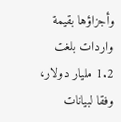وأجزاؤها بقيمة واردات بلغت 1.2 مليار دولار، وفقا لبيانات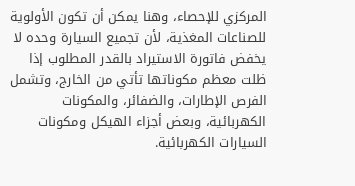المركزي للإحصاء، وهنا يمكن أن تكون الأولوية للصناعات المغذية، لأن تجميع السيارة وحده لا يخفض فاتورة الاستيراد بالقدر المطلوب إذا ظلت معظم مكوناتها تأتي من الخارج، وتشمل الفرص الإطارات، والضفائر، والمكونات الكهربائية، وبعض أجزاء الهيكل ومكونات السيارات الكهربائية.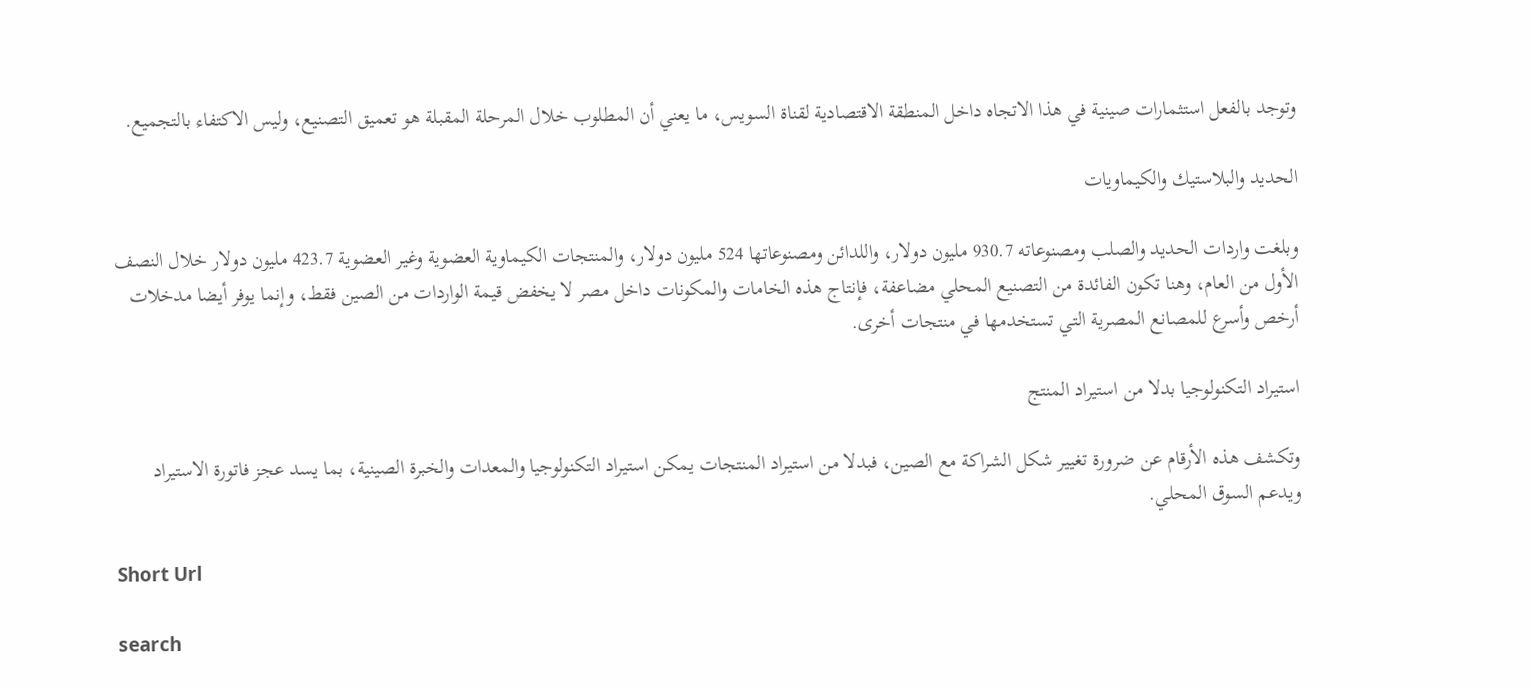وتوجد بالفعل استثمارات صينية في هذا الاتجاه داخل المنطقة الاقتصادية لقناة السويس، ما يعني أن المطلوب خلال المرحلة المقبلة هو تعميق التصنيع، وليس الاكتفاء بالتجميع.

الحديد والبلاستيك والكيماويات

وبلغت واردات الحديد والصلب ومصنوعاته 930.7 مليون دولار، واللدائن ومصنوعاتها 524 مليون دولار، والمنتجات الكيماوية العضوية وغير العضوية 423.7 مليون دولار خلال النصف الأول من العام، وهنا تكون الفائدة من التصنيع المحلي مضاعفة، فإنتاج هذه الخامات والمكونات داخل مصر لا يخفض قيمة الواردات من الصين فقط، وإنما يوفر أيضا مدخلات أرخص وأسرع للمصانع المصرية التي تستخدمها في منتجات أخرى.

استيراد التكنولوجيا بدلا من استيراد المنتج

وتكشف هذه الأرقام عن ضرورة تغيير شكل الشراكة مع الصين، فبدلا من استيراد المنتجات يمكن استيراد التكنولوجيا والمعدات والخبرة الصينية، بما يسد عجز فاتورة الاستيراد ويدعم السوق المحلي.

Short Url

search